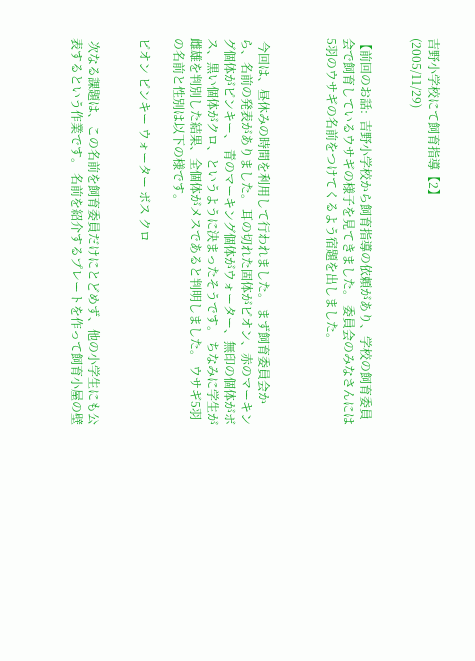吉野小学校にて飼育指導【2】
(2005/11/29)


【前回のお話:  吉野小学校から飼育指導の依頼があり、学校の飼育委員会で飼育しているウサギの様子を見てきました。 委員会のみなさんには5羽のウサギの名前をつけてくるよう宿題を出しました。



 今回は、昼休みの時間を利用して行われました。 まず飼育委員会から、名前の発表がありました。 耳の切れた固体がピオン、赤のマーキング個体がピンキー、 青のマーキング個体がウォーター、無印の個体がボス、黒い個体がクロ、というように決まったそうです。 ちなみに学生が雌雄を判別した結果、全個体がメスであると判明しました。 ウサギ5羽の名前と性別は以下の様です。

ピオン ピンキー ウォーター ボス クロ


 次なる課題は、この名前を飼育委員だけにとどめず、他の小学生にも公表するという作業です。 名前を紹介するプレートを作って飼育小屋の壁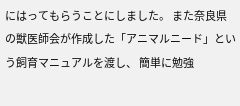にはってもらうことにしました。 また奈良県の獣医師会が作成した「アニマルニード」という飼育マニュアルを渡し、 簡単に勉強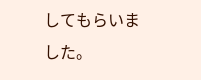してもらいました。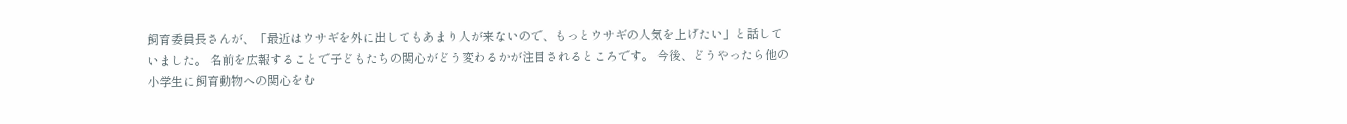飼育委員長さんが、「最近はウサギを外に出してもあまり人が来ないので、もっとウサギの人気を上げたい」と話していました。 名前を広報することで子どもたちの関心がどう変わるかが注目されるところです。 今後、どうやったら他の小学生に飼育動物への関心をむ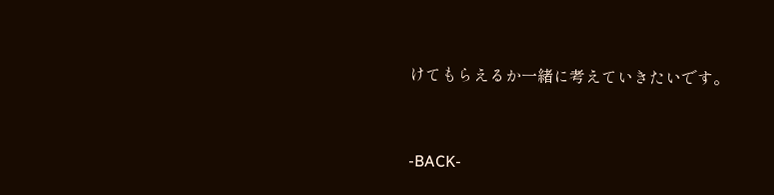けてもらえるか一緒に考えていきたいです。


-BACK-